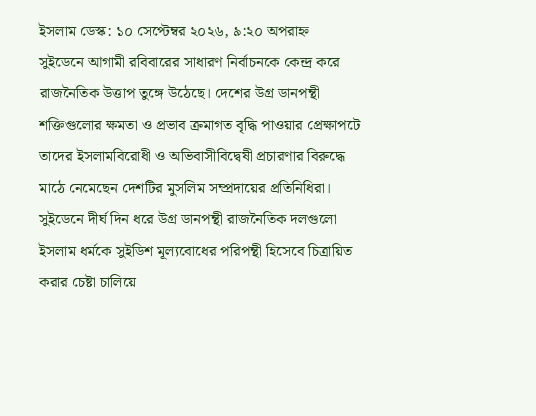ইসলাম ডেস্ক: ১০ সেপ্টেম্বর ২০২৬, ৯:২০ অপরাহ্ন
সুইডেনে আগামী রবিবারের সাধারণ নির্বাচনকে কেন্দ্র করে রাজনৈতিক উত্তাপ তুঙ্গে উঠেছে। দেশের উগ্র ডানপন্থী শক্তিগুলোর ক্ষমতা ও প্রভাব ক্রমাগত বৃদ্ধি পাওয়ার প্রেক্ষাপটে তাদের ইসলামবিরোধী ও অভিবাসীবিদ্বেষী প্রচারণার বিরুদ্ধে মাঠে নেমেছেন দেশটির মুসলিম সম্প্রদায়ের প্রতিনিধিরা।
সুইডেনে দীর্ঘ দিন ধরে উগ্র ডানপন্থী রাজনৈতিক দলগুলো ইসলাম ধর্মকে সুইডিশ মূল্যবোধের পরিপন্থী হিসেবে চিত্রায়িত করার চেষ্টা চালিয়ে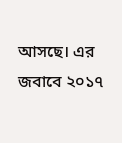আসছে। এর জবাবে ২০১৭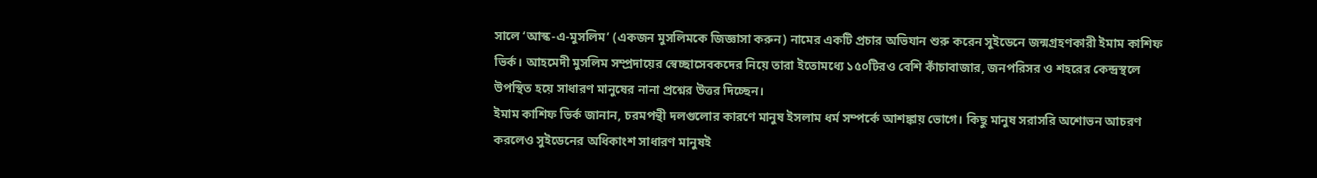সালে ‘আস্ক-এ-মুসলিম’ (একজন মুসলিমকে জিজ্ঞাসা করুন) নামের একটি প্রচার অভিযান শুরু করেন সুইডেনে জন্মগ্রহণকারী ইমাম কাশিফ ভির্ক। আহমেদী মুসলিম সম্প্রদায়ের স্বেচ্ছাসেবকদের নিয়ে তারা ইতোমধ্যে ১৫০টিরও বেশি কাঁচাবাজার, জনপরিসর ও শহরের কেন্দ্রস্থলে উপস্থিত হয়ে সাধারণ মানুষের নানা প্রশ্নের উত্তর দিচ্ছেন।
ইমাম কাশিফ ভির্ক জানান, চরমপন্থী দলগুলোর কারণে মানুষ ইসলাম ধর্ম সম্পর্কে আশঙ্কায় ভোগে। কিছু মানুষ সরাসরি অশোভন আচরণ করলেও সুইডেনের অধিকাংশ সাধারণ মানুষই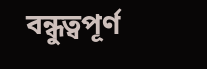বন্ধুত্বপূর্ণ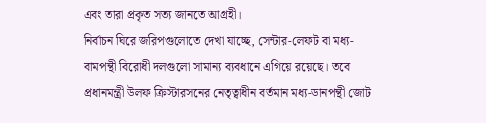এবং তারা প্রকৃত সত্য জানতে আগ্রহী।
নির্বাচন ঘিরে জরিপগুলোতে দেখা যাচ্ছে, সেন্টার-লেফট বা মধ্য-বামপন্থী বিরোধী দলগুলো সামান্য ব্যবধানে এগিয়ে রয়েছে। তবে প্রধানমন্ত্রী উলফ ক্রিস্টারসনের নেতৃত্বাধীন বর্তমান মধ্য-ডানপন্থী জোট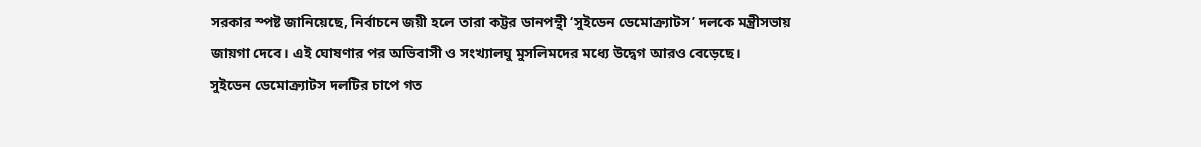সরকার স্পষ্ট জানিয়েছে, নির্বাচনে জয়ী হলে তারা কট্টর ডানপন্থী ‘সুইডেন ডেমোক্র্যাটস’ দলকে মন্ত্রীসভায় জায়গা দেবে। এই ঘোষণার পর অভিবাসী ও সংখ্যালঘু মুসলিমদের মধ্যে উদ্বেগ আরও বেড়েছে।
সুইডেন ডেমোক্র্যাটস দলটির চাপে গত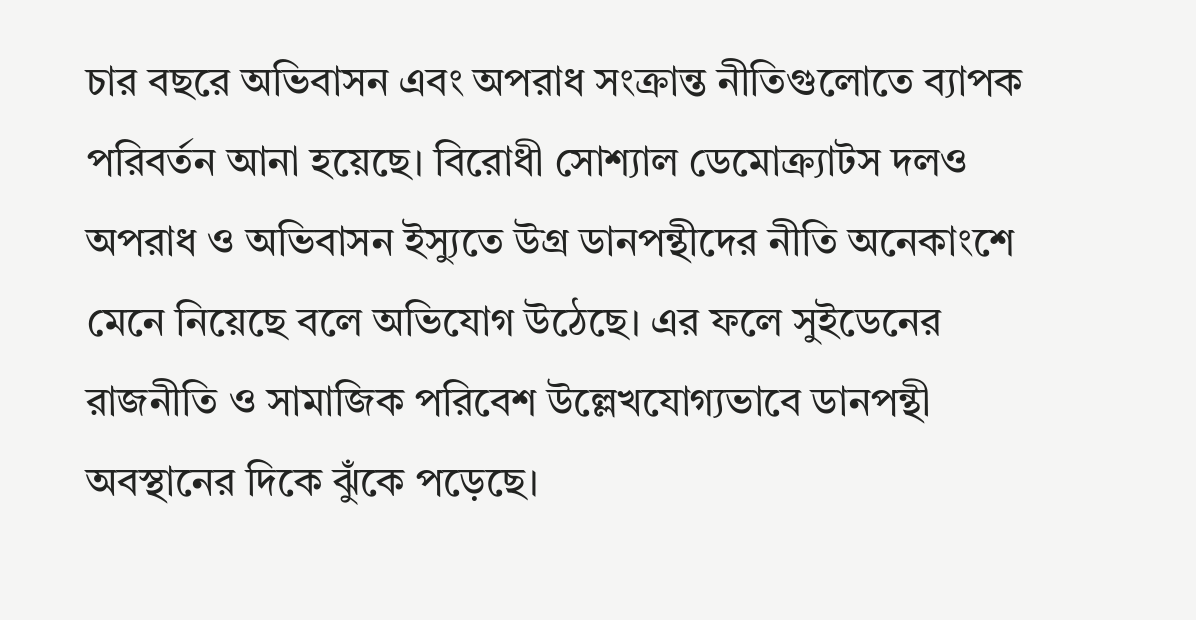চার বছরে অভিবাসন এবং অপরাধ সংক্রান্ত নীতিগুলোতে ব্যাপক পরিবর্তন আনা হয়েছে। বিরোধী সোশ্যাল ডেমোক্র্যাটস দলও অপরাধ ও অভিবাসন ইস্যুতে উগ্র ডানপন্থীদের নীতি অনেকাংশে মেনে নিয়েছে বলে অভিযোগ উঠেছে। এর ফলে সুইডেনের রাজনীতি ও সামাজিক পরিবেশ উল্লেখযোগ্যভাবে ডানপন্থী অবস্থানের দিকে ঝুঁকে পড়েছে।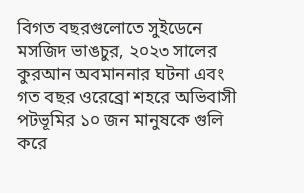বিগত বছরগুলোতে সুইডেনে মসজিদ ভাঙচুর, ২০২৩ সালের কুরআন অবমাননার ঘটনা এবং গত বছর ওরেব্রো শহরে অভিবাসী পটভূমির ১০ জন মানুষকে গুলি করে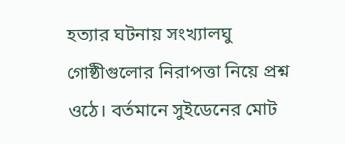হত্যার ঘটনায় সংখ্যালঘু গোষ্ঠীগুলোর নিরাপত্তা নিয়ে প্রশ্ন ওঠে। বর্তমানে সুইডেনের মোট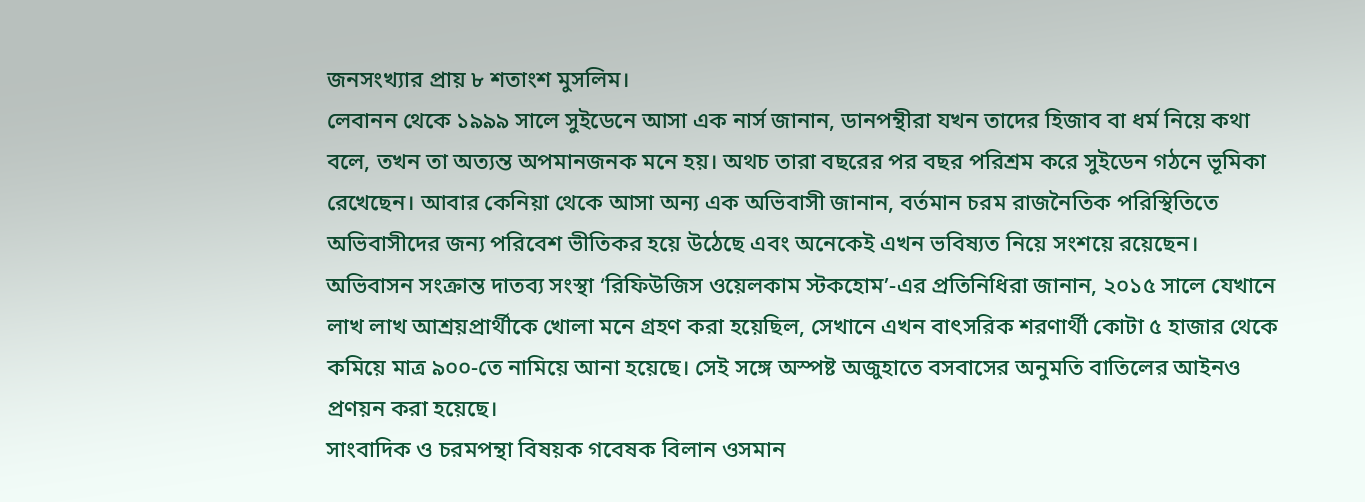জনসংখ্যার প্রায় ৮ শতাংশ মুসলিম।
লেবানন থেকে ১৯৯৯ সালে সুইডেনে আসা এক নার্স জানান, ডানপন্থীরা যখন তাদের হিজাব বা ধর্ম নিয়ে কথা বলে, তখন তা অত্যন্ত অপমানজনক মনে হয়। অথচ তারা বছরের পর বছর পরিশ্রম করে সুইডেন গঠনে ভূমিকা রেখেছেন। আবার কেনিয়া থেকে আসা অন্য এক অভিবাসী জানান, বর্তমান চরম রাজনৈতিক পরিস্থিতিতে অভিবাসীদের জন্য পরিবেশ ভীতিকর হয়ে উঠেছে এবং অনেকেই এখন ভবিষ্যত নিয়ে সংশয়ে রয়েছেন।
অভিবাসন সংক্রান্ত দাতব্য সংস্থা ‘রিফিউজিস ওয়েলকাম স্টকহোম’-এর প্রতিনিধিরা জানান, ২০১৫ সালে যেখানে লাখ লাখ আশ্রয়প্রার্থীকে খোলা মনে গ্রহণ করা হয়েছিল, সেখানে এখন বাৎসরিক শরণার্থী কোটা ৫ হাজার থেকে কমিয়ে মাত্র ৯০০-তে নামিয়ে আনা হয়েছে। সেই সঙ্গে অস্পষ্ট অজুহাতে বসবাসের অনুমতি বাতিলের আইনও প্রণয়ন করা হয়েছে।
সাংবাদিক ও চরমপন্থা বিষয়ক গবেষক বিলান ওসমান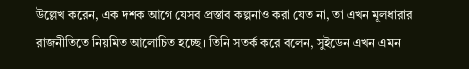উল্লেখ করেন, এক দশক আগে যেসব প্রস্তাব কল্পনাও করা যেত না, তা এখন মূলধারার রাজনীতিতে নিয়মিত আলোচিত হচ্ছে। তিনি সতর্ক করে বলেন, সুইডেন এখন এমন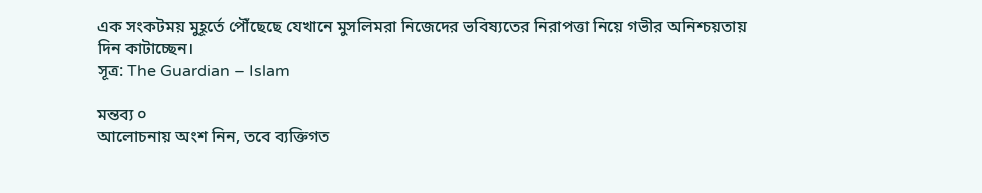এক সংকটময় মুহূর্তে পৌঁছেছে যেখানে মুসলিমরা নিজেদের ভবিষ্যতের নিরাপত্তা নিয়ে গভীর অনিশ্চয়তায় দিন কাটাচ্ছেন।
সূত্র: The Guardian – Islam

মন্তব্য ০
আলোচনায় অংশ নিন, তবে ব্যক্তিগত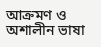আক্রমণ ও অশালীন ভাষা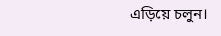এড়িয়ে চলুন।